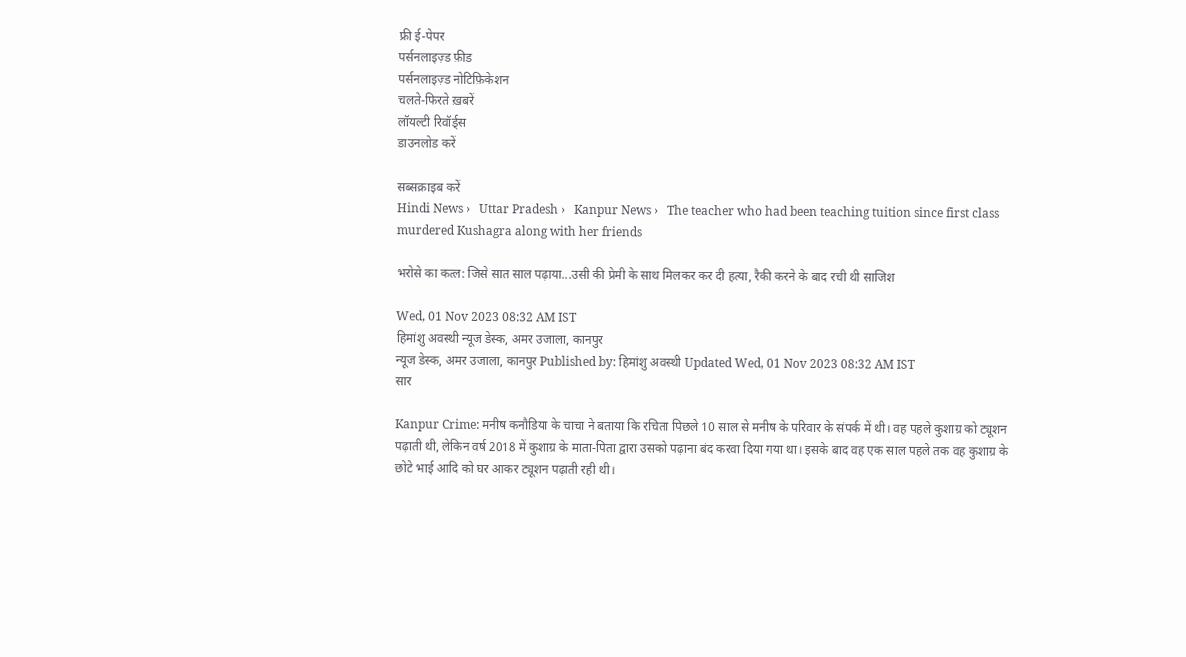फ्री ई-पेपर
पर्सनलाइज़्ड फ़ीड
पर्सनलाइज़्ड नोटिफ़िकेशन
चलते-फिरते ख़बरें
लॉयल्टी रिवॉर्ड्स
डाउनलोड करें

सब्सक्राइब करें
Hindi News ›   Uttar Pradesh ›   Kanpur News ›   The teacher who had been teaching tuition since first class murdered Kushagra along with her friends

भरोसे का कत्ल: जिसे सात साल पढ़ाया...उसी की प्रेमी के साथ मिलकर कर दी हत्या, रैकी करने के बाद रची थी साजिश

Wed, 01 Nov 2023 08:32 AM IST
हिमांशु अवस्थी न्यूज डेस्क, अमर उजाला, कानपुर
न्यूज डेस्क, अमर उजाला, कानपुर Published by: हिमांशु अवस्थी Updated Wed, 01 Nov 2023 08:32 AM IST
सार

Kanpur Crime: मनीष कनौडिया के चाचा ने बताया कि रचिता पिछले 10 साल से मनीष के परिवार के संपर्क में थी। वह पहले कुशाग्र को ट्यूशन पढ़ाती थी, लेकिन वर्ष 2018 में कुशाग्र के माता-पिता द्वारा उसको पढ़ाना बंद करवा दिया गया था। इसके बाद वह एक साल पहले तक वह कुशाग्र के छोटे भाई आदि को घर आकर ट्यूशन पढ़ाती रही थी।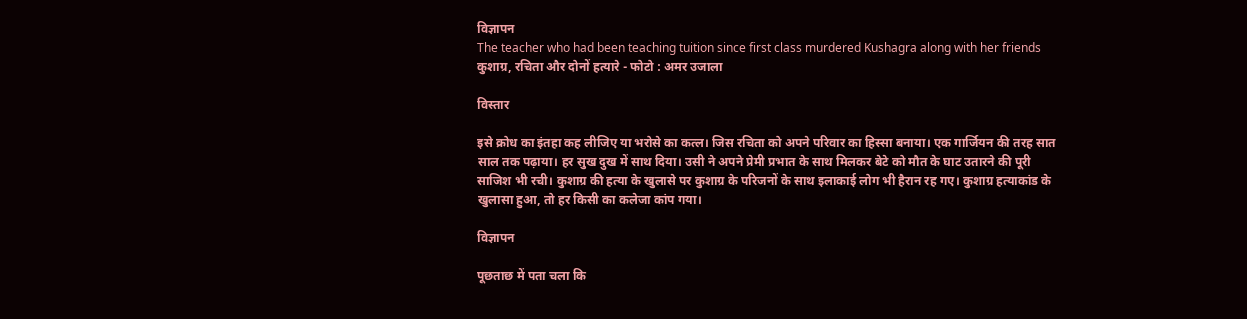विज्ञापन
The teacher who had been teaching tuition since first class murdered Kushagra along with her friends
कुशाग्र, रचिता और दोनों हत्यारे - फोटो : अमर उजाला

विस्तार

इसे क्रोध का इंतहा कह लीजिए या भरोसे का कत्ल। जिस रचिता को अपने परिवार का हिस्सा बनाया। एक गार्जियन की तरह सात साल तक पढ़ाया। हर सुख दुख में साथ दिया। उसी ने अपने प्रेमी प्रभात के साथ मिलकर बेटे को मौत के घाट उतारने की पूरी साजिश भी रची। कुशाग्र की हत्या के खुलासे पर कुशाग्र के परिजनों के साथ इलाकाई लोग भी हैरान रह गए। कुशाग्र हत्याकांड के खुलासा हुआ, तो हर किसी का कलेजा कांप गया।

विज्ञापन

पूछताछ में पता चला कि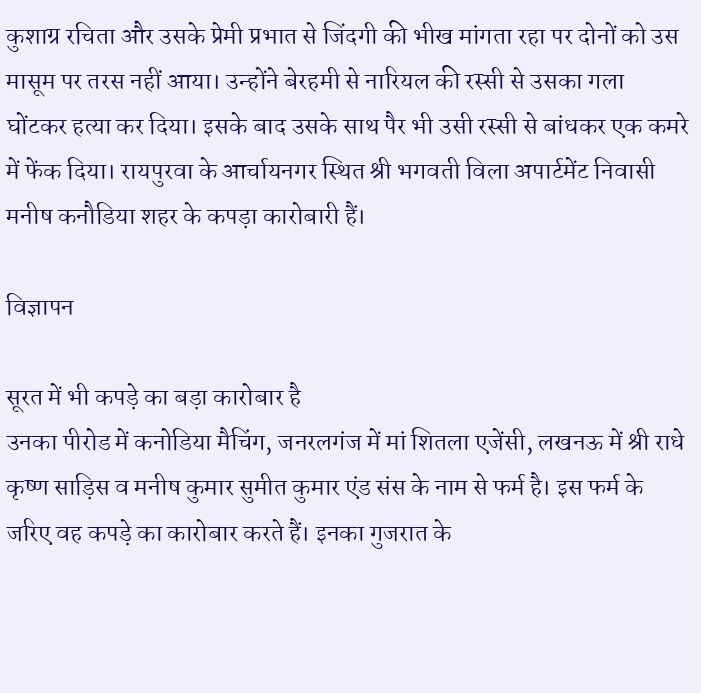कुशाग्र रचिता और उसके प्रेमी प्रभात से जिंदगी की भीख मांगता रहा पर दोनों को उस मासूम पर तरस नहीं आया। उन्होंने बेरहमी से नारियल की रस्सी से उसका गला घोंटकर हत्या कर दिया। इसके बाद उसके साथ पैर भी उसी रस्सी से बांधकर एक कमरे में फेंक दिया। रायपुरवा के आर्चायनगर स्थित श्री भगवती विला अपार्टमेंट निवासी मनीष कनौडिया शहर के कपड़ा कारोबारी हैं।

विज्ञापन

सूरत में भी कपड़े का बड़ा कारोबार है
उनका पीरोड में कनोडिया मैचिंग, जनरलगंज में मां शितला एजेंसी, लखनऊ में श्री राधे कृष्ण साड़िस व मनीष कुमार सुमीत कुमार एंड संस के नाम से फर्म है। इस फर्म के जरिए वह कपड़े का कारोबार करते हैं। इनका गुजरात के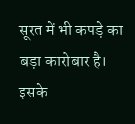सूरत में भी कपड़े का बड़ा कारोबार है। इसके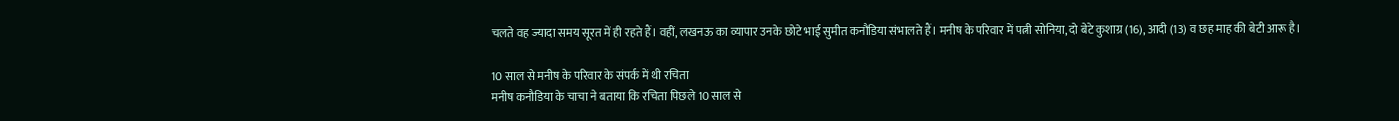चलते वह ज्यादा समय सूरत में ही रहते हैं। वहीं, लखनऊ का व्यापार उनके छोटे भाई सुमीत कनौडिया संभालते हैं। मनीष के परिवार में पत्नी सोनिया, दो बेटे कुशाग्र (16), आदी (13) व छह माह की बेटी आरू है।

10 साल से मनीष के परिवार के संपर्क में थी रचिता
मनीष कनौडिया के चाचा ने बताया कि रचिता पिछले 10 साल से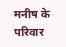मनीष के परिवार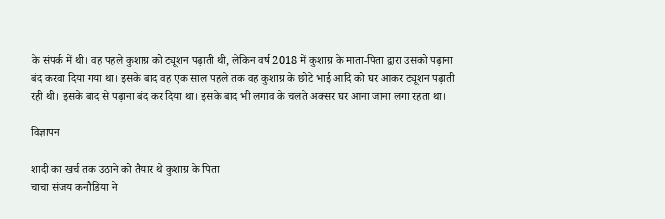के संपर्क में थी। वह पहले कुशाग्र को ट्यूशन पढ़ाती थी, लेकिन वर्ष 2018 में कुशाग्र के माता-पिता द्वारा उसको पढ़ाना बंद करवा दिया गया था। इसके बाद वह एक साल पहले तक वह कुशाग्र के छोटे भाई आदि को घर आकर ट्यूशन पढ़ाती रही थी। इसके बाद से पढ़ाना बंद कर दिया था। इसके बाद भी लगाव के चलते अक्सर घर आना जाना लगा रहता था।

विज्ञापन

शादी का खर्च तक उठाने को तैयार थे कुशाग्र के पिता
चाचा संजय कनौडिया ने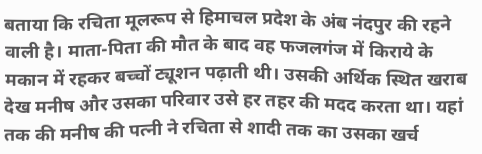बताया कि रचिता मूलरूप से हिमाचल प्रदेश के अंब नंदपुर की रहने वाली है। माता-पिता की मौत के बाद वह फजलगंज में किराये के मकान में रहकर बच्चों ट्यूशन पढ़ाती थी। उसकी अर्थिक स्थित खराब देख मनीष और उसका परिवार उसे हर तहर की मदद करता था। यहां तक की मनीष की पत्नी ने रचिता से शादी तक का उसका खर्च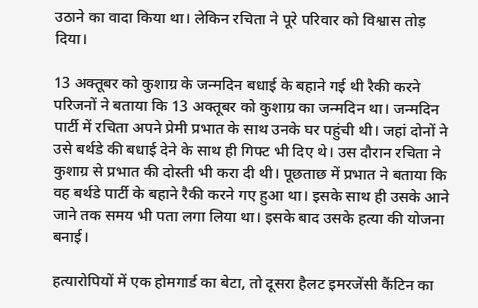उठाने का वादा किया था। लेकिन रचिता ने पूरे परिवार को विश्वास तोड़ दिया।

13 अक्तूबर को कुशाग्र के जन्मदिन बधाई के बहाने गई थी रैकी करने
परिजनों ने बताया कि 13 अक्तूबर को कुशाग्र का जन्मदिन था। जन्मदिन पार्टी में रचिता अपने प्रेमी प्रभात के साथ उनके घर पहुंची थी। जहां दोनों ने उसे बर्थडे की बधाई देने के साथ ही गिफ्ट भी दिए थे। उस दौरान रचिता ने कुशाग्र से प्रभात की दोस्ती भी करा दी थी। पूछताछ में प्रभात ने बताया कि वह बर्थडे पार्टी के बहाने रैकी करने गए हुआ था। इसके साथ ही उसके आने जाने तक समय भी पता लगा लिया था। इसके बाद उसके हत्या की योजना बनाई।

हत्यारोपियों में एक होमगार्ड का बेटा, तो दूसरा हैलट इमरजेंसी कैंटिन का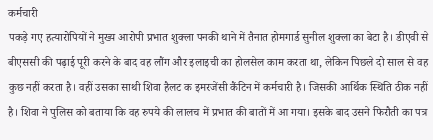कर्मचारी
पकड़े गए हत्यारोपियों ने मुख्य आरोपी प्रभात शुक्ला पनकी थाने में तैनात होमगार्ड सुनील शुक्ला का बेटा है। डीएवी से बीएससी की पढ़ाई पूरी करने के बाद वह लौंग और इलाइची का होलसेल काम करता था, लेकिन पिछले दो साल से वह कुछ नहीं करता है। वहीं उसका साथी शिवा हैलट क इमरजेंसी कैंटिन में कर्मचारी है। जिसकी आर्थिक स्थिति ठीक नहीं है। शिवा ने पुलिस को बताया कि वह रुपये की लालच में प्रभात की बातों में आ गया। इसके बाद उसने फिरौती का पत्र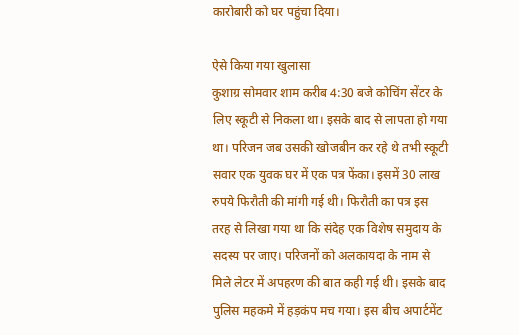कारोबारी को घर पहुंचा दिया।

ऐसे किया गया खुलासा
कुशाग्र सोमवार शाम करीब 4:30 बजे कोचिंग सेंटर के लिए स्कूटी से निकला था। इसके बाद से लापता हो गया था। परिजन जब उसकी खोजबीन कर रहे थे तभी स्कूटी सवार एक युवक घर में एक पत्र फेंका। इसमें 30 लाख रुपये फिरौती की मांगी गई थी। फिरौती का पत्र इस तरह से लिखा गया था कि संदेह एक विशेष समुदाय के सदस्य पर जाए। परिजनों को अलकायदा के नाम से मिले लेटर में अपहरण की बात कही गई थी। इसके बाद पुलिस महकमे में हड़कंप मच गया। इस बीच अपार्टमेंट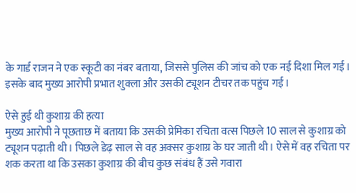के गार्ड राजन ने एक स्कूटी का नंबर बताया, जिससे पुलिस की जांच को एक नई दिशा मिल गई। इसके बाद मुख्य आरोपी प्रभात शुक्ला और उसकी ट्यूशन टीचर तक पहुंच गई।

ऐसे हुई थी कुशाग्र की हत्या
मुख्य आरोपी ने पूछताछ में बताया कि उसकी प्रेमिका रचिता वत्स पिछले 10 साल से कुशाग्र को ट्यूशन पढ़ाती थी। पिछले डेढ़ साल से वह अक्सर कुशाग्र के घर जाती थी। ऐसे में वह रचिता पर शक करता था कि उसका कुशाग्र की बीच कुछ संबंध हैं उसे गवारा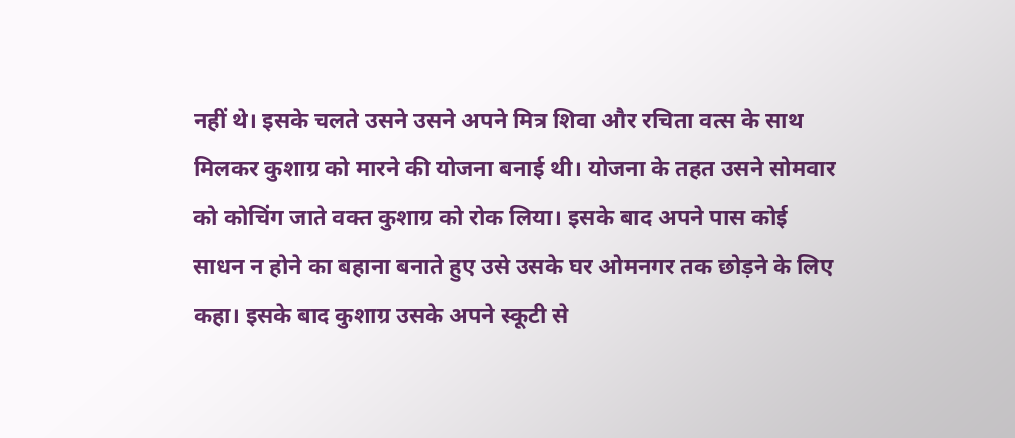नहीं थे। इसके चलते उसने उसने अपने मित्र शिवा और रचिता वत्स के साथ मिलकर कुशाग्र को मारने की योजना बनाई थी। योजना के तहत उसने सोमवार को कोचिंग जाते वक्त कुशाग्र को रोक लिया। इसके बाद अपने पास कोई साधन न होने का बहाना बनाते हुए उसे उसके घर ओमनगर तक छोड़ने के लिए कहा। इसके बाद कुशाग्र उसके अपने स्कूटी से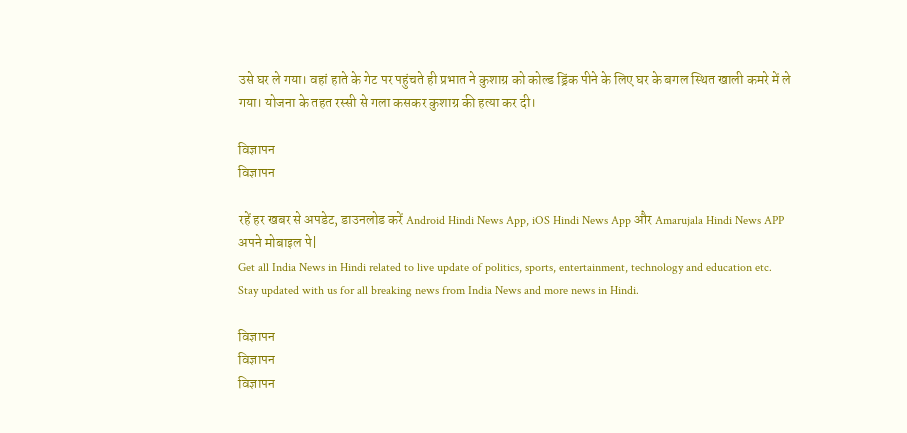उसे घर ले गया। वहां हाते के गेट पर पहुंचते ही प्रभात ने कुशाग्र को कोल्ड ड्रिंक पीने के लिए घर के बगल स्थित खाली कमरे में ले गया। योजना के तहत रस्सी से गला कसकर कुशाग्र की हत्या कर दी।

विज्ञापन
विज्ञापन

रहें हर खबर से अपडेट, डाउनलोड करें Android Hindi News App, iOS Hindi News App और Amarujala Hindi News APP अपने मोबाइल पे|
Get all India News in Hindi related to live update of politics, sports, entertainment, technology and education etc. Stay updated with us for all breaking news from India News and more news in Hindi.

विज्ञापन
विज्ञापन
विज्ञापन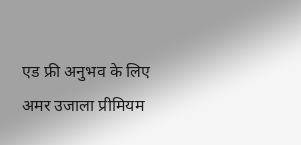एड फ्री अनुभव के लिए अमर उजाला प्रीमियम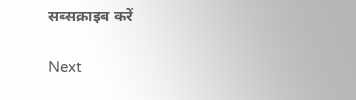सब्सक्राइब करें

Next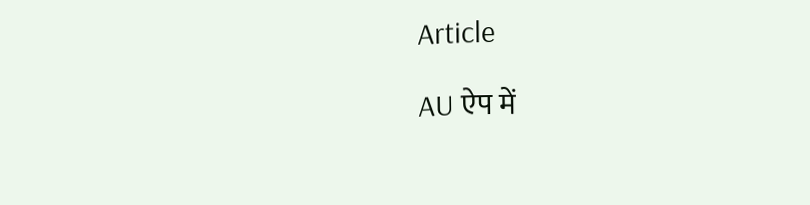Article

AU ऐप में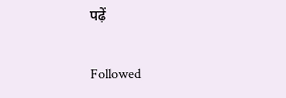पढ़ें

Followed